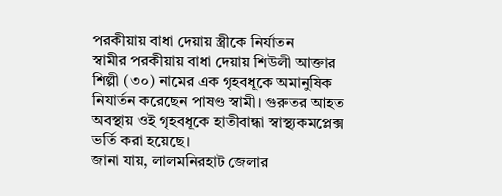পরকীয়ায় বাধা দেয়ায় স্ত্রীকে নির্যাতন
স্বামীর পরকীয়ায় বাধা দেয়ায় শিউলী আক্তার শিল্পী (৩০) নামের এক গৃহবধূকে অমানুষিক নিযার্তন করেছেন পাষণ্ড স্বামী। গুরুতর আহত অবস্থায় ওই গৃহবধূকে হাতীবান্ধা স্বাস্থ্যকমপ্লেক্স ভর্তি করা হয়েছে।
জানা যায়, লালমনিরহাট জেলার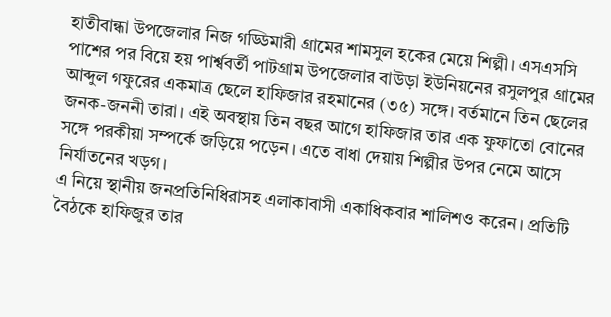হাতীবান্ধা উপজেলার নিজ গড্ডিমারী গ্রামের শামসুল হকের মেয়ে শিল্পী। এসএসসি পাশের পর বিয়ে হয় পার্শ্ববর্তী পাটগ্রাম উপজেলার বাউড়া ইউনিয়নের রসুলপুর গ্রামের আব্দুল গফুরের একমাত্র ছেলে হাফিজার রহমানের (৩৫) সঙ্গে। বর্তমানে তিন ছেলের জনক-জননী তারা। এই অবস্থায় তিন বছর আগে হাফিজার তার এক ফুফাতো বোনের সঙ্গে পরকীয়া সম্পর্কে জড়িয়ে পড়েন। এতে বাধা দেয়ায় শিল্পীর উপর নেমে আসে নির্যাতনের খড়গ।
এ নিয়ে স্থানীয় জনপ্রতিনিধিরাসহ এলাকাবাসী একাধিকবার শালিশও করেন। প্রতিটি বৈঠকে হাফিজুর তার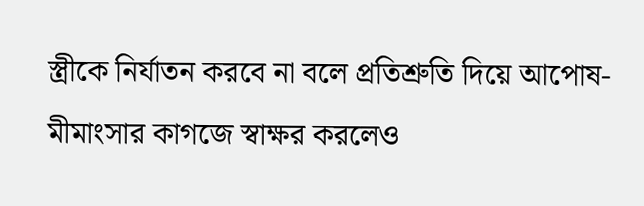স্ত্রীকে নির্যাতন করবে না বলে প্রতিশ্রুতি দিয়ে আপোষ-মীমাংসার কাগজে স্বাক্ষর করলেও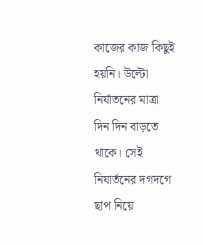কাজের কাজ কিছুই হয়নি। উল্টো নির্যাতনের মাত্রা দিন দিন বাড়তে থাকে। সেই নিযার্তনের দগদগে ছাপ নিয়ে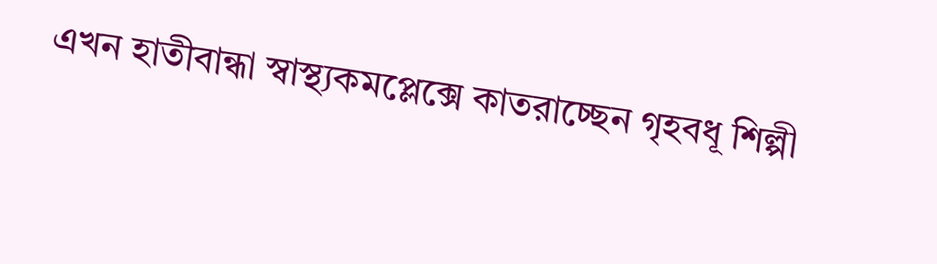এখন হাতীবান্ধা স্বাস্থ্যকমপ্লেক্সে কাতরাচ্ছেন গৃহবধূ শিল্পী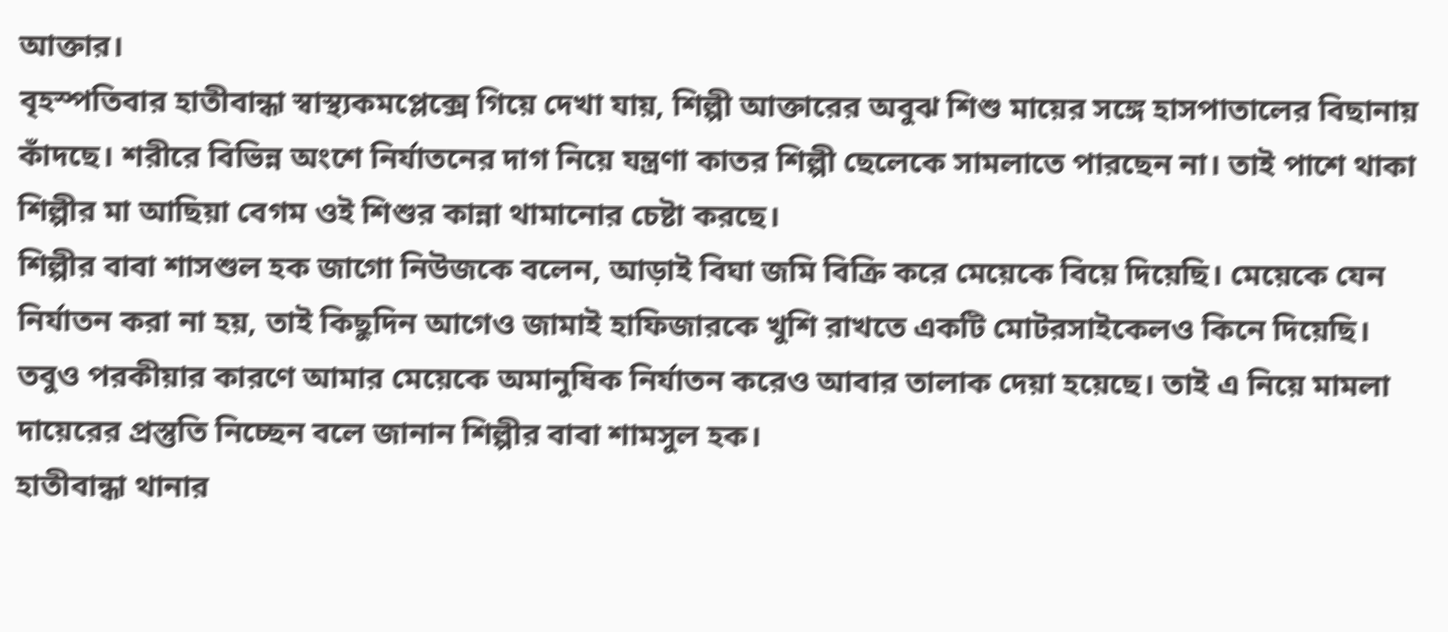আক্তার।
বৃহস্পতিবার হাতীবান্ধা স্বাস্থ্যকমপ্লেক্সে গিয়ে দেখা যায়, শিল্পী আক্তারের অবুঝ শিশু মায়ের সঙ্গে হাসপাতালের বিছানায় কাঁদছে। শরীরে বিভিন্ন অংশে নির্যাতনের দাগ নিয়ে যন্ত্রণা কাতর শিল্পী ছেলেকে সামলাতে পারছেন না। তাই পাশে থাকা শিল্পীর মা আছিয়া বেগম ওই শিশুর কান্না থামানোর চেষ্টা করছে।
শিল্পীর বাবা শাসশুল হক জাগো নিউজকে বলেন, আড়াই বিঘা জমি বিক্রি করে মেয়েকে বিয়ে দিয়েছি। মেয়েকে যেন নির্যাতন করা না হয়, তাই কিছুদিন আগেও জামাই হাফিজারকে খুশি রাখতে একটি মোটরসাইকেলও কিনে দিয়েছি। তবুও পরকীয়ার কারণে আমার মেয়েকে অমানুষিক নির্যাতন করেও আবার তালাক দেয়া হয়েছে। তাই এ নিয়ে মামলা দায়েরের প্রস্তুতি নিচ্ছেন বলে জানান শিল্পীর বাবা শামসুল হক।
হাতীবান্ধা থানার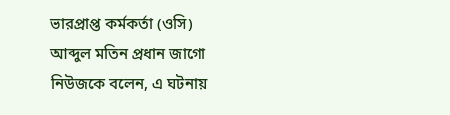ভারপ্রাপ্ত কর্মকর্তা (ওসি) আব্দুল মতিন প্রধান জাগো নিউজকে বলেন, এ ঘটনায়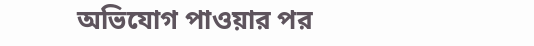অভিযোগ পাওয়ার পর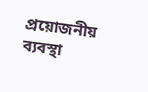প্রয়োজনীয় ব্যবস্থা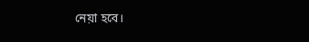নেয়া হবে।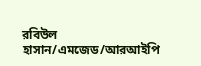রবিউল হাসান/এমজেড/আরআইপি